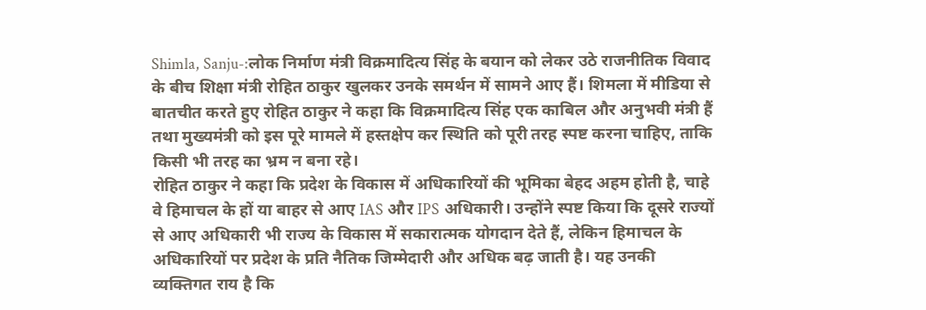Shimla, Sanju-:लोक निर्माण मंत्री विक्रमादित्य सिंह के बयान को लेकर उठे राजनीतिक विवाद के बीच शिक्षा मंत्री रोहित ठाकुर खुलकर उनके समर्थन में सामने आए हैं। शिमला में मीडिया से बातचीत करते हुए रोहित ठाकुर ने कहा कि विक्रमादित्य सिंह एक काबिल और अनुभवी मंत्री हैं तथा मुख्यमंत्री को इस पूरे मामले में हस्तक्षेप कर स्थिति को पूरी तरह स्पष्ट करना चाहिए, ताकि किसी भी तरह का भ्रम न बना रहे।
रोहित ठाकुर ने कहा कि प्रदेश के विकास में अधिकारियों की भूमिका बेहद अहम होती है, चाहे वे हिमाचल के हों या बाहर से आए IAS और IPS अधिकारी। उन्होंने स्पष्ट किया कि दूसरे राज्यों से आए अधिकारी भी राज्य के विकास में सकारात्मक योगदान देते हैं, लेकिन हिमाचल के अधिकारियों पर प्रदेश के प्रति नैतिक जिम्मेदारी और अधिक बढ़ जाती है। यह उनकी व्यक्तिगत राय है कि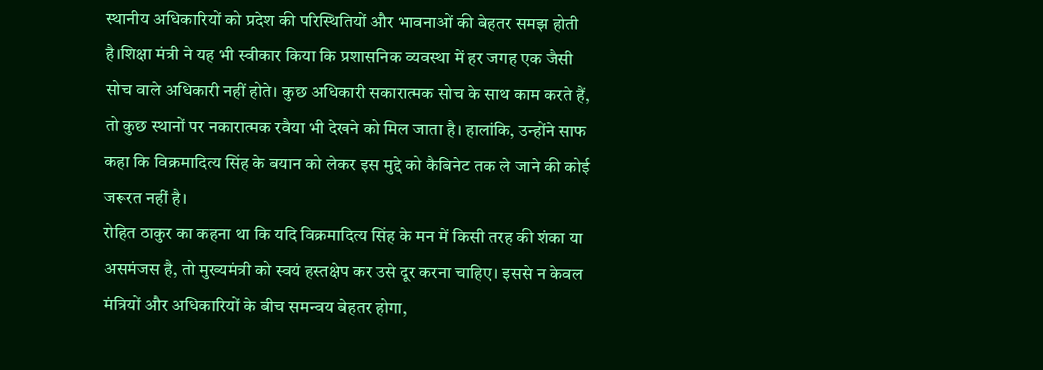स्थानीय अधिकारियों को प्रदेश की परिस्थितियों और भावनाओं की बेहतर समझ होती है।शिक्षा मंत्री ने यह भी स्वीकार किया कि प्रशासनिक व्यवस्था में हर जगह एक जैसी सोच वाले अधिकारी नहीं होते। कुछ अधिकारी सकारात्मक सोच के साथ काम करते हैं, तो कुछ स्थानों पर नकारात्मक रवैया भी देखने को मिल जाता है। हालांकि, उन्होंने साफ कहा कि विक्रमादित्य सिंह के बयान को लेकर इस मुद्दे को कैबिनेट तक ले जाने की कोई जरूरत नहीं है।
रोहित ठाकुर का कहना था कि यदि विक्रमादित्य सिंह के मन में किसी तरह की शंका या असमंजस है, तो मुख्यमंत्री को स्वयं हस्तक्षेप कर उसे दूर करना चाहिए। इससे न केवल मंत्रियों और अधिकारियों के बीच समन्वय बेहतर होगा,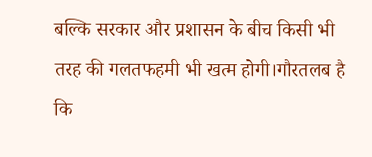बल्कि सरकार और प्रशासन के बीच किसी भी तरह की गलतफहमी भी खत्म होगी।गौरतलब है कि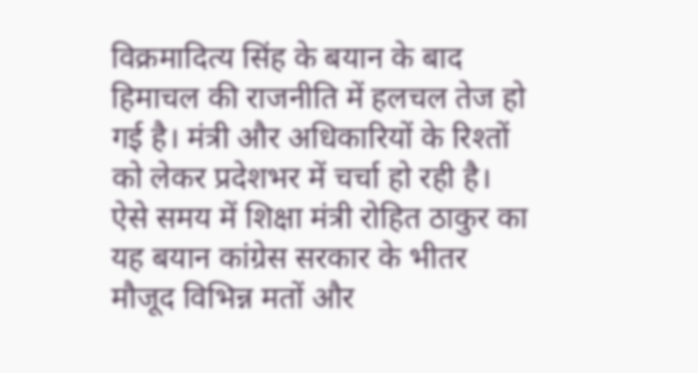विक्रमादित्य सिंह के बयान के बाद हिमाचल की राजनीति में हलचल तेज हो गई है। मंत्री और अधिकारियों के रिश्तों को लेकर प्रदेशभर में चर्चा हो रही है। ऐसे समय में शिक्षा मंत्री रोहित ठाकुर का यह बयान कांग्रेस सरकार के भीतर मौजूद विभिन्न मतों और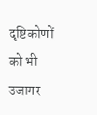दृष्टिकोणों को भी उजागर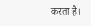करता है।